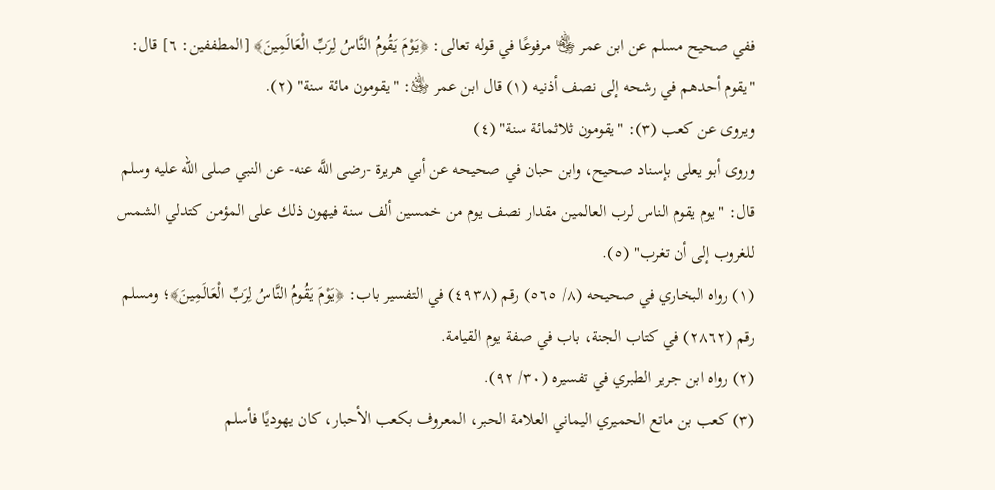ففي صحيح مسلم عن ابن عمر ﵄ مرفوعًا في قوله تعالى: ﴿يَوْمَ يَقُومُ النَّاسُ لِرَبِّ الْعَالَمِينَ﴾ [المطففين: ٦] قال: "يقوم أحدهم في رشحه إلى نصف أذنيه (١) قال ابن عمر ﵁: "يقومون مائة سنة" (٢).
ويروى عن كعب (٣): "يقومون ثلاثمائة سنة" (٤)
وروى أبو يعلى بإسناد صحيح، وابن حبان في صحيحه عن أبي هريرة -رضى اللَّه عنه- عن النبي صلى الله عليه وسلم قال: "يوم يقوم الناس لرب العالمين مقدار نصف يوم من خمسين ألف سنة فيهون ذلك على المؤمن كتدلي الشمس للغروب إلى أن تغرب" (٥).
(١) رواه البخاري في صحيحه (٨/ ٥٦٥) رقم (٤٩٣٨) في التفسير باب: ﴿يَوْمَ يَقُومُ النَّاسُ لِرَبِّ الْعَالَمِينَ﴾؛ ومسلم رقم (٢٨٦٢) في كتاب الجنة، باب في صفة يوم القيامة.
(٢) رواه ابن جرير الطبري في تفسيره (٣٠/ ٩٢).
(٣) كعب بن ماتع الحميري اليماني العلامة الحبر، المعروف بكعب الأحبار، كان يهوديًا فأسلم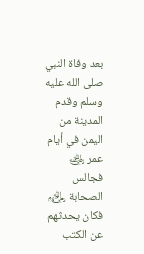بعد وفاة النبي صلى الله عليه وسلم وقدم المدينة من اليمن في أيام عمر ﵁ فجالس الصحابة ﵃ فكان يحدثهم عن الكتب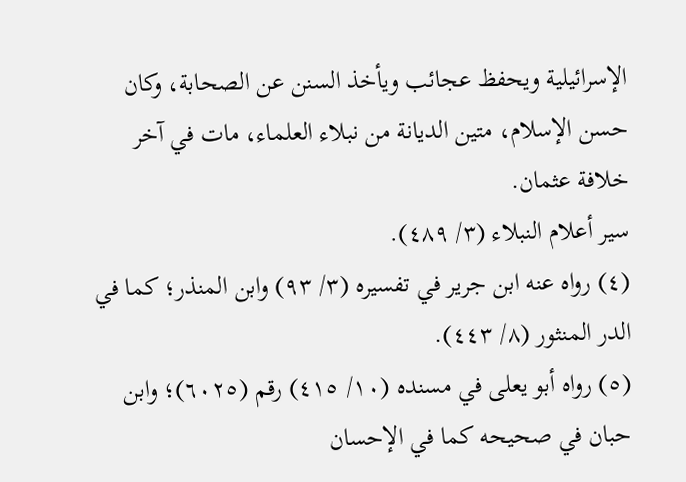الإسرائيلية ويحفظ عجائب ويأخذ السنن عن الصحابة، وكان حسن الإسلام، متين الديانة من نبلاء العلماء، مات في آخر خلافة عثمان.
سير أعلام النبلاء (٣/ ٤٨٩).
(٤) رواه عنه ابن جرير في تفسيره (٣/ ٩٣) وابن المنذر؛ كما في الدر المنثور (٨/ ٤٤٣).
(٥) رواه أبو يعلى في مسنده (١٠/ ٤١٥) رقم (٦٠٢٥)؛ وابن حبان في صحيحه كما في الإحسان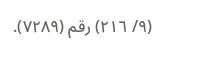(٩/ ٢١٦) رقم (٧٢٨٩).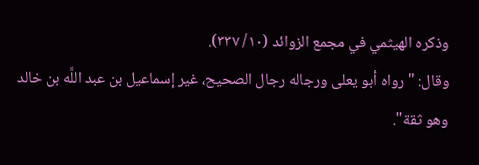وذكره الهيثمي في مجمع الزوائد (١٠/ ٣٣٧).
وقال: "رواه أبو يعلى ورجاله رجال الصحيح، غير إسماعيل بن عبد اللَّه بن خالد وهو ثقة".